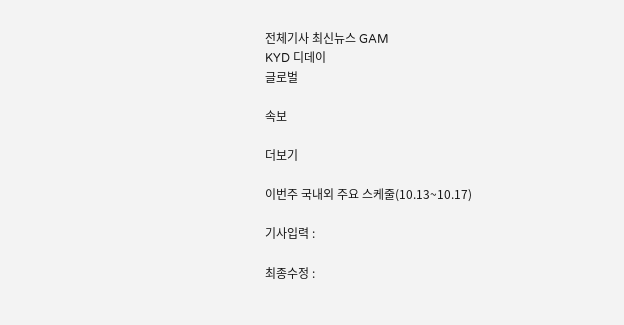전체기사 최신뉴스 GAM
KYD 디데이
글로벌

속보

더보기

이번주 국내외 주요 스케줄(10.13~10.17)

기사입력 :

최종수정 :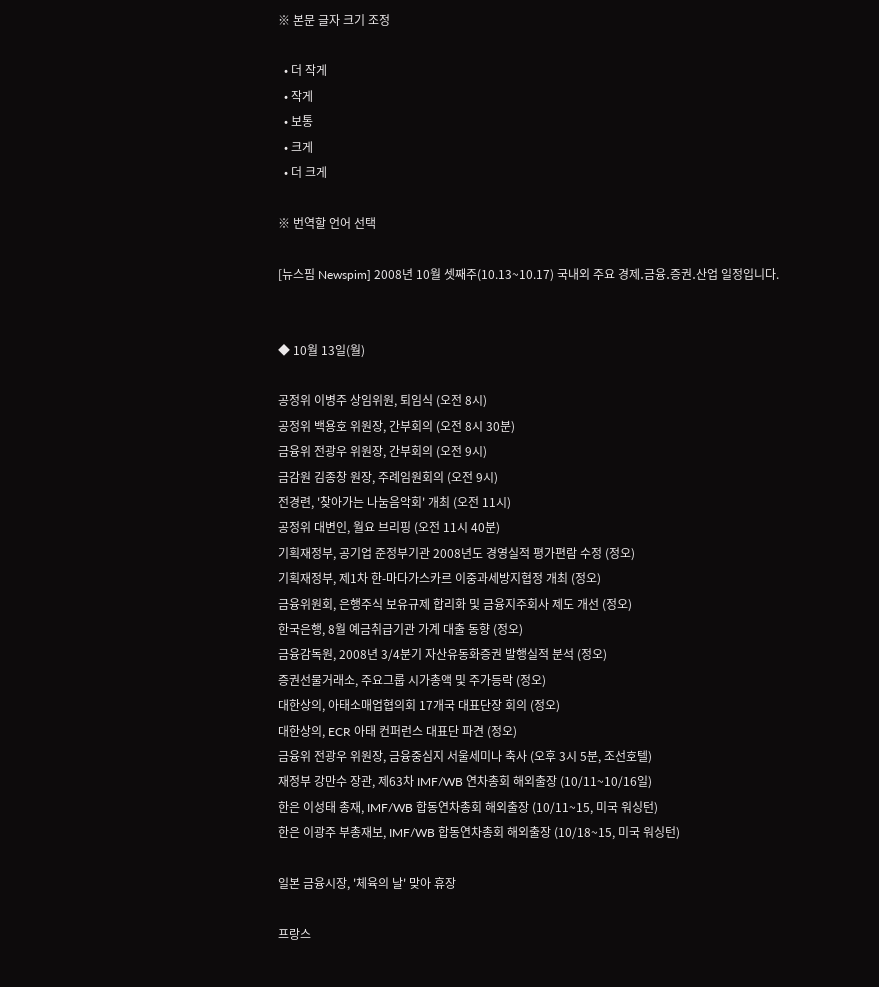※ 본문 글자 크기 조정

  • 더 작게
  • 작게
  • 보통
  • 크게
  • 더 크게

※ 번역할 언어 선택

[뉴스핌 Newspim] 2008년 10월 셋째주(10.13~10.17) 국내외 주요 경제․금융․증권․산업 일정입니다.


◆ 10월 13일(월)

공정위 이병주 상임위원, 퇴임식 (오전 8시)
공정위 백용호 위원장, 간부회의 (오전 8시 30분)
금융위 전광우 위원장, 간부회의 (오전 9시)
금감원 김종창 원장, 주례임원회의 (오전 9시)
전경련, '찾아가는 나눔음악회' 개최 (오전 11시)
공정위 대변인, 월요 브리핑 (오전 11시 40분)
기획재정부, 공기업 준정부기관 2008년도 경영실적 평가편람 수정 (정오)
기획재정부, 제1차 한-마다가스카르 이중과세방지협정 개최 (정오)
금융위원회, 은행주식 보유규제 합리화 및 금융지주회사 제도 개선 (정오)
한국은행, 8월 예금취급기관 가계 대출 동향 (정오)
금융감독원, 2008년 3/4분기 자산유동화증권 발행실적 분석 (정오)
증권선물거래소, 주요그룹 시가총액 및 주가등락 (정오)
대한상의, 아태소매업협의회 17개국 대표단장 회의 (정오)
대한상의, ECR 아태 컨퍼런스 대표단 파견 (정오)
금융위 전광우 위원장, 금융중심지 서울세미나 축사 (오후 3시 5분, 조선호텔)
재정부 강만수 장관, 제63차 IMF/WB 연차총회 해외출장 (10/11~10/16일)
한은 이성태 총재, IMF/WB 합동연차총회 해외출장 (10/11~15, 미국 워싱턴)
한은 이광주 부총재보, IMF/WB 합동연차총회 해외출장 (10/18~15, 미국 워싱턴)

일본 금융시장, '체육의 날' 맞아 휴장

프랑스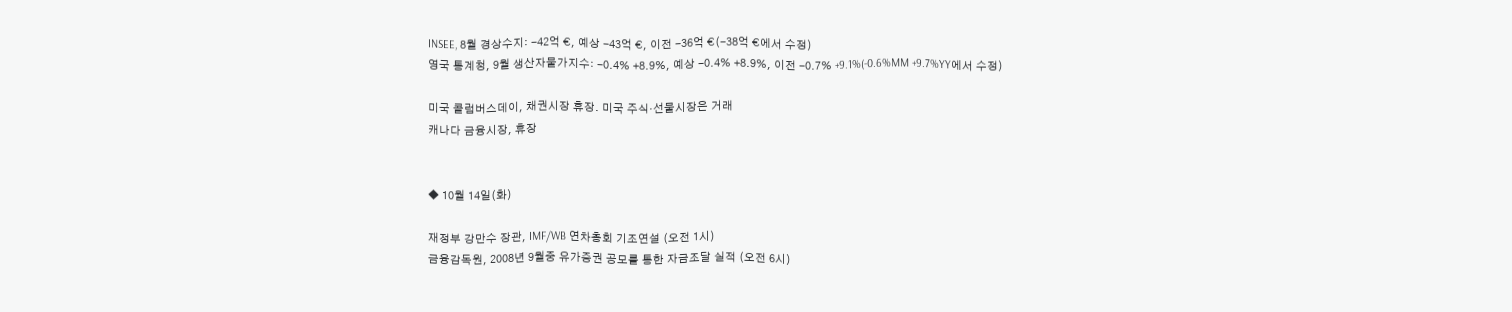INSEE, 8월 경상수지: -42억 €, 예상 -43억 €, 이전 -36억 €(-38억 €에서 수정)
영국 통계청, 9월 생산자물가지수: -0.4% +8.9%, 예상 -0.4% +8.9%, 이전 -0.7% +9.1%(-0.6%MM +9.7%YY에서 수정)

미국 콜럼버스데이, 채권시장 휴장. 미국 주식·선물시장은 거래
캐나다 금융시장, 휴장


◆ 10월 14일(화)

재정부 강만수 장관, IMF/WB 연차총회 기조연설 (오전 1시)
금융감독원, 2008년 9월중 유가증권 공모를 통한 자금조달 실적 (오전 6시)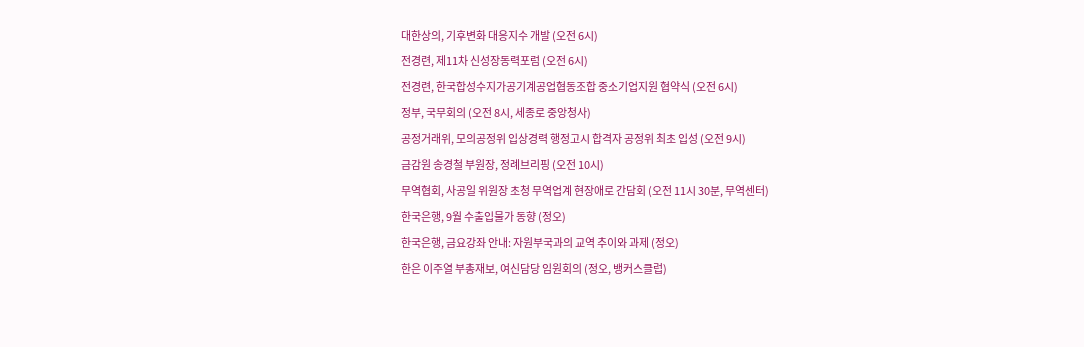대한상의, 기후변화 대응지수 개발 (오전 6시)
전경련, 제11차 신성장동력포럼 (오전 6시)
전경련, 한국합성수지가공기계공업협동조합 중소기업지원 협약식 (오전 6시)
정부, 국무회의 (오전 8시, 세종로 중앙청사)
공정거래위, 모의공정위 입상경력 행정고시 합격자 공정위 최초 입성 (오전 9시)
금감원 송경철 부원장, 정례브리핑 (오전 10시)
무역협회, 사공일 위원장 초청 무역업계 현장애로 간담회 (오전 11시 30분, 무역센터)
한국은행, 9월 수출입물가 동향 (정오)
한국은행, 금요강좌 안내: 자원부국과의 교역 추이와 과제 (정오)
한은 이주열 부총재보, 여신담당 임원회의 (정오, 뱅커스클럽)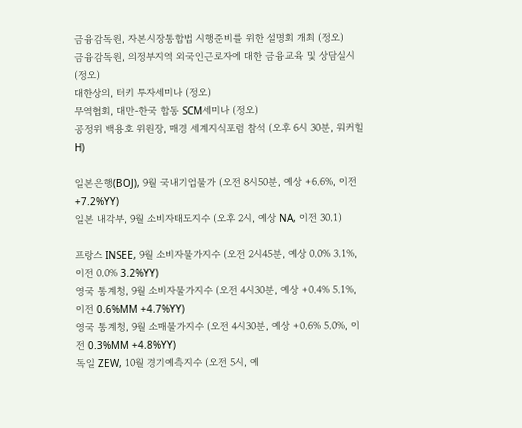금융감독원, 자본시장통합법 시행준비를 위한 설명회 개최 (정오)
금융감독원, 의정부지역 외국인근로자에 대한 금융교육 및 상담실시 (정오)
대한상의, 터키 투자세미나 (정오)
무역협회, 대만-한국 합동 SCM세미나 (정오)
공정위 백용호 위원장, 매경 세계지식포럼 참석 (오후 6시 30분, 워커힐H)

일본은행(BOJ), 9월 국내기업물가 (오전 8시50분, 예상 +6.6%, 이전 +7.2%YY)
일본 내각부, 9월 소비자태도지수 (오후 2시, 예상 NA, 이전 30.1)

프랑스 INSEE, 9월 소비자물가지수 (오전 2시45분, 예상 0.0% 3.1%, 이전 0.0% 3.2%YY)
영국 통계청, 9월 소비자물가지수 (오전 4시30분, 예상 +0.4% 5.1%, 이전 0.6%MM +4.7%YY)
영국 통계청, 9월 소매물가지수 (오전 4시30분, 예상 +0.6% 5.0%, 이전 0.3%MM +4.8%YY)
독일 ZEW, 10월 경기예측지수 (오전 5시, 예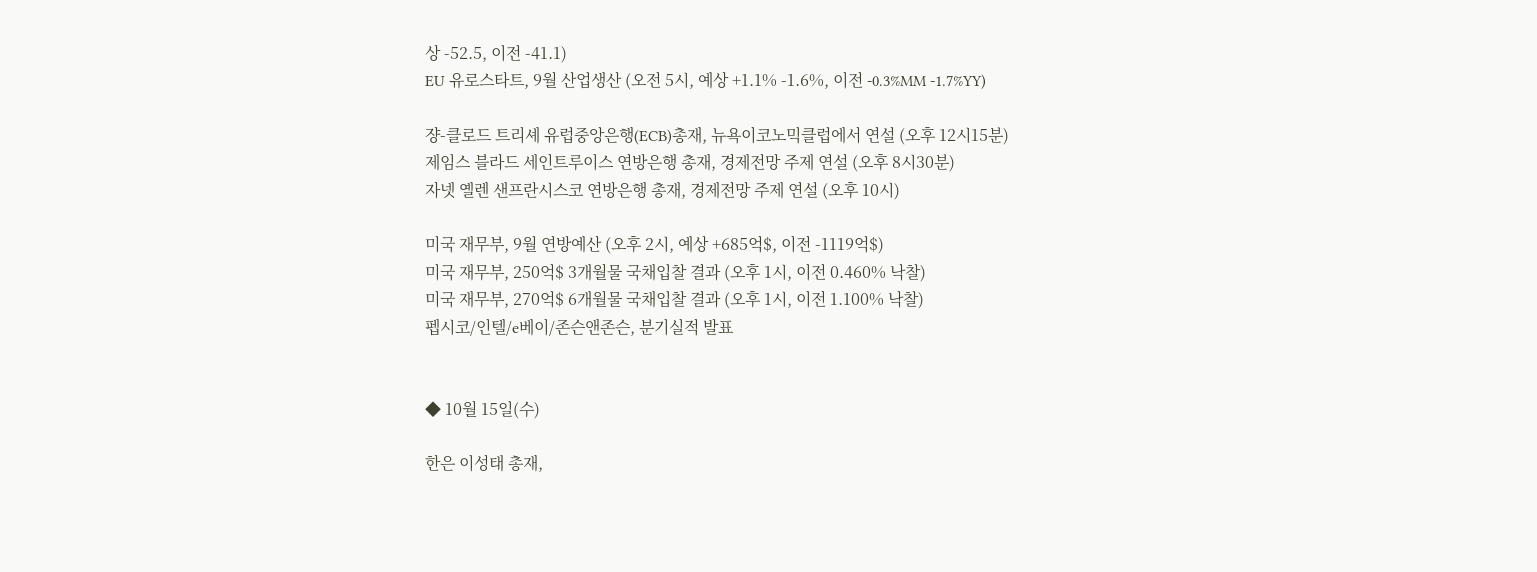상 -52.5, 이전 -41.1)
EU 유로스타트, 9월 산업생산 (오전 5시, 예상 +1.1% -1.6%, 이전 -0.3%MM -1.7%YY)

쟝-클로드 트리셰 유럽중앙은행(ECB)총재, 뉴욕이코노믹클럽에서 연설 (오후 12시15분)
제임스 블라드 세인트루이스 연방은행 총재, 경제전망 주제 연설 (오후 8시30분)
자넷 옐렌 샌프란시스코 연방은행 총재, 경제전망 주제 연설 (오후 10시)

미국 재무부, 9월 연방예산 (오후 2시, 예상 +685억$, 이전 -1119억$)
미국 재무부, 250억$ 3개월물 국채입찰 결과 (오후 1시, 이전 0.460% 낙찰)
미국 재무부, 270억$ 6개월물 국채입찰 결과 (오후 1시, 이전 1.100% 낙찰)
펩시코/인텔/e베이/존슨앤존슨, 분기실적 발표


◆ 10월 15일(수)

한은 이성태 총재,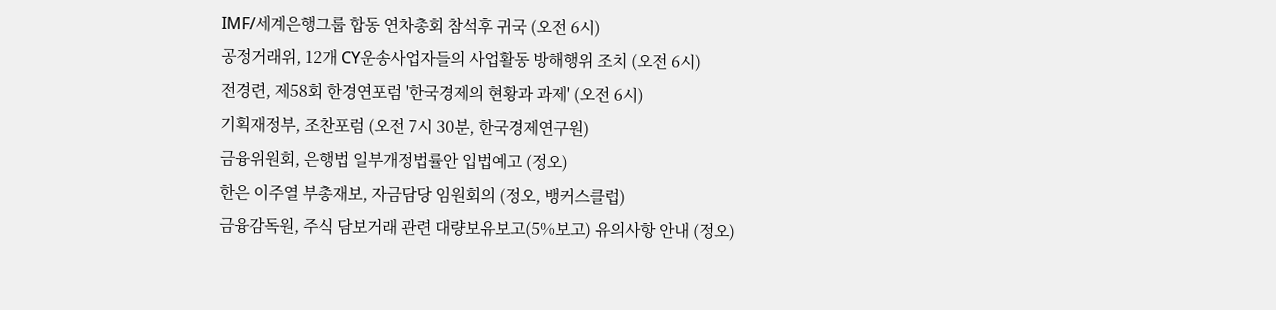IMF/세계은행그룹 합동 연차총회 참석후 귀국 (오전 6시)
공정거래위, 12개 CY운송사업자들의 사업활동 방해행위 조치 (오전 6시)
전경련, 제58회 한경연포럼 '한국경제의 현황과 과제' (오전 6시)
기획재정부, 조찬포럼 (오전 7시 30분, 한국경제연구원)
금융위원회, 은행법 일부개정법률안 입법예고 (정오)
한은 이주열 부총재보, 자금담당 임원회의 (정오, 뱅커스클럽)
금융감독원, 주식 담보거래 관련 대량보유보고(5%보고) 유의사항 안내 (정오)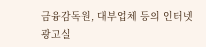금융감독원, 대부업체 등의 인터넷 광고실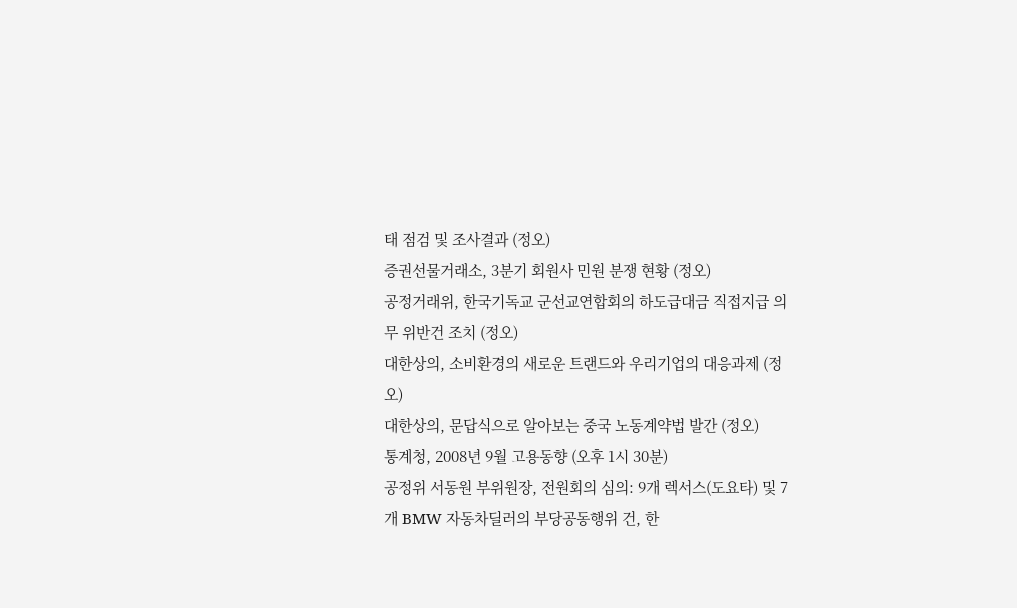태 점검 및 조사결과 (정오)
증권선물거래소, 3분기 회원사 민원 분쟁 현황 (정오)
공정거래위, 한국기독교 군선교연합회의 하도급대금 직접지급 의무 위반건 조치 (정오)
대한상의, 소비환경의 새로운 트랜드와 우리기업의 대응과제 (정오)
대한상의, 문답식으로 알아보는 중국 노동계약법 발간 (정오)
통계청, 2008년 9월 고용동향 (오후 1시 30분)
공정위 서동원 부위원장, 전원회의 심의: 9개 렉서스(도요타) 및 7개 BMW 자동차딜러의 부당공동행위 건, 한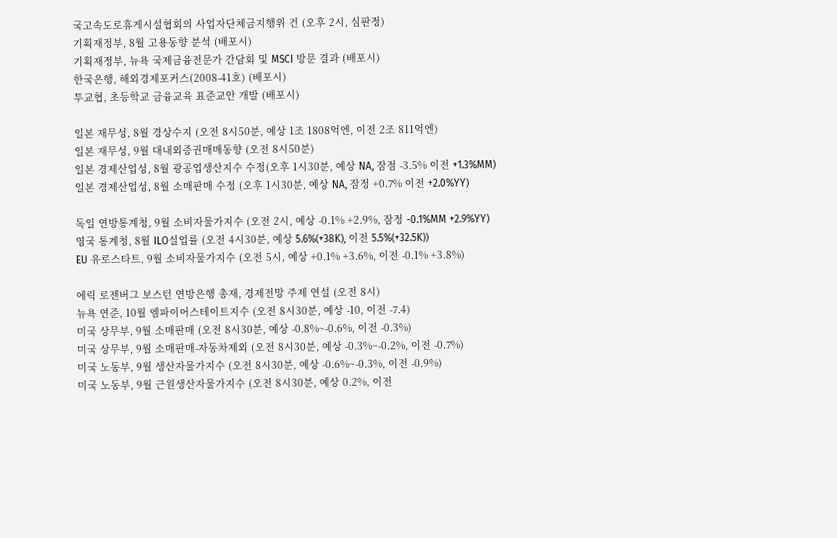국고속도로휴게시설협회의 사업자단체금지행위 건 (오후 2시, 심판정)
기획재정부, 8월 고용동향 분석 (배포시)
기획재정부, 뉴욕 국제금융전문가 간담회 및 MSCI 방문 결과 (배포시)
한국은행, 해외경제포커스(2008-41호) (배포시)
투교협, 초등학교 금융교육 표준교안 개발 (배포시)

일본 재무성, 8월 경상수지 (오전 8시50분, 예상 1조 1808억엔, 이전 2조 811억엔)
일본 재무성, 9월 대내외증권매매동향 (오전 8시50분)
일본 경제산업성, 8월 광공업생산지수 수정(오후 1시30분, 예상 NA, 잠점 -3.5% 이전 +1.3%MM)
일본 경제산업성, 8월 소매판매 수정 (오후 1시30분, 예상 NA, 잠정 +0.7% 이전 +2.0%YY)

독일 연방통계청, 9월 소비자물가지수 (오전 2시, 예상 -0.1% +2.9%, 잠정 -0.1%MM +2.9%YY)
영국 통계청, 8월 ILO실업률 (오전 4시30분, 예상 5.6%(+38K), 이전 5.5%(+32.5K))
EU 유로스타트, 9월 소비자물가지수 (오전 5시, 예상 +0.1% +3.6%, 이전 -0.1% +3.8%)

에릭 로젠버그 보스턴 연방은행 총재, 경제전망 주제 연설 (오전 8시)
뉴욕 연준, 10월 엠파이어스테이트지수 (오전 8시30분, 예상 -10, 이전 -7.4)
미국 상무부, 9월 소매판매 (오전 8시30분, 예상 -0.8%~-0.6%, 이전 -0.3%)
미국 상무부, 9월 소매판매-자동차제외 (오전 8시30분, 예상 -0.3%~-0.2%, 이전 -0.7%)
미국 노동부, 9월 생산자물가지수 (오전 8시30분, 예상 -0.6%~-0.3%, 이전 -0.9%)
미국 노동부, 9월 근원생산자물가지수 (오전 8시30분, 예상 0.2%, 이전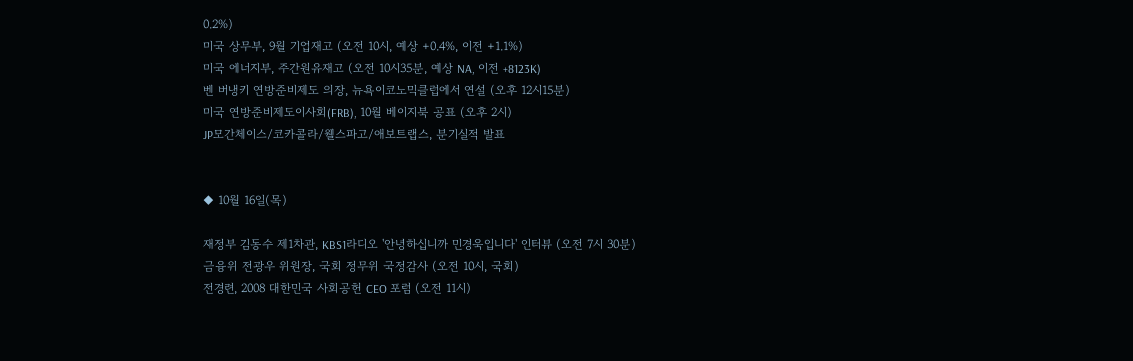0.2%)
미국 상무부, 9월 기업재고 (오전 10시, 예상 +0.4%, 이전 +1.1%)
미국 에너지부, 주간원유재고 (오전 10시35분, 예상 NA, 이전 +8123K)
벤 버냉키 연방준비제도 의장, 뉴욕이코노믹클럽에서 연설 (오후 12시15분)
미국 연방준비제도이사회(FRB), 10월 베이지북 공표 (오후 2시)
JP모간체이스/코카콜라/웰스파고/애보트랩스, 분기실적 발표


◆ 10월 16일(목)

재정부 김동수 제1차관, KBS1라디오 '안녕하십니까 민경욱입니다' 인터뷰 (오전 7시 30분)
금융위 전광우 위원장, 국회 정무위 국정감사 (오전 10시, 국회)
전경련, 2008 대한민국 사회공헌 CEO 포럼 (오전 11시)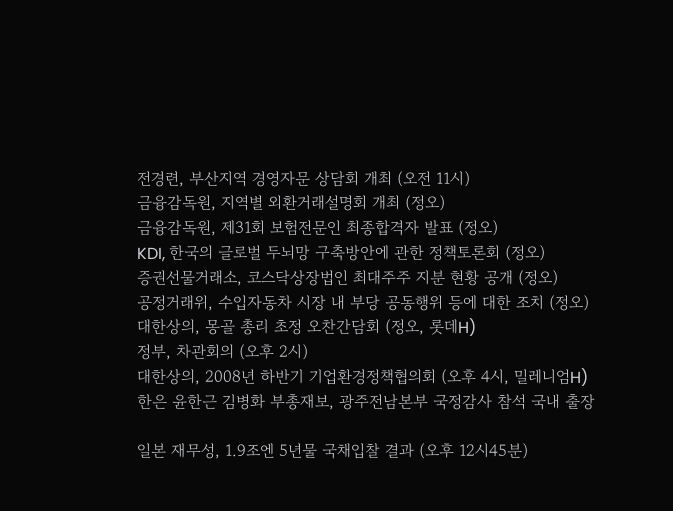전경련, 부산지역 경영자문 상담회 개최 (오전 11시)
금융감독원, 지역별 외환거래설명회 개최 (정오)
금융감독원, 제31회 보험전문인 최종합격자 발표 (정오)
KDI, 한국의 글로벌 두뇌망 구축방안에 관한 정책토론회 (정오)
증권선물거래소, 코스닥상장법인 최대주주 지분 현황 공개 (정오)
공정거래위, 수입자동차 시장 내 부당 공동행위 등에 대한 조치 (정오)
대한상의, 몽골 총리 초정 오찬간담회 (정오, 롯데H)
정부, 차관회의 (오후 2시)
대한상의, 2008년 하반기 기업환경정책협의회 (오후 4시, 밀레니엄H)
한은 윤한근 김병화 부총재보, 광주전남본부 국정감사 참석 국내 출장

일본 재무성, 1.9조엔 5년물 국채입찰 결과 (오후 12시45분)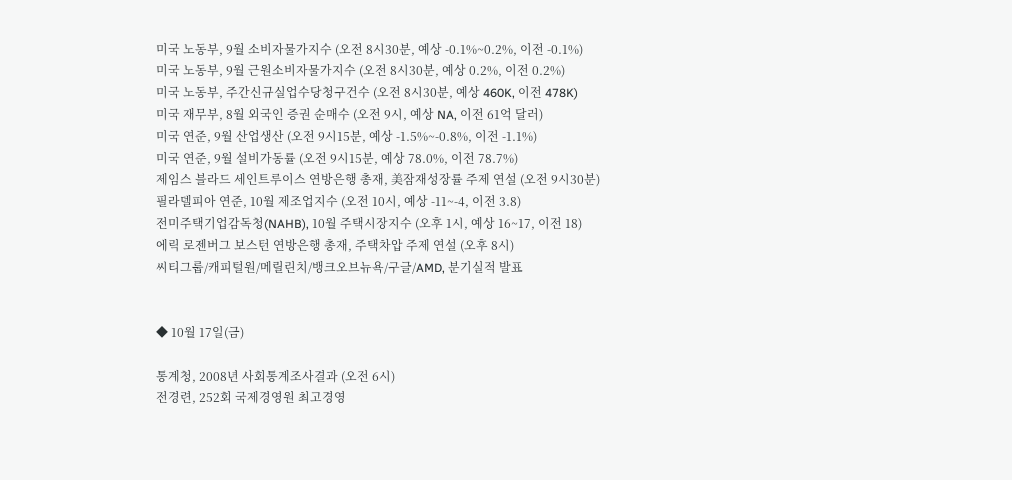미국 노동부, 9월 소비자물가지수 (오전 8시30분, 예상 -0.1%~0.2%, 이전 -0.1%)
미국 노동부, 9월 근원소비자물가지수 (오전 8시30분, 예상 0.2%, 이전 0.2%)
미국 노동부, 주간신규실업수당청구건수 (오전 8시30분, 예상 460K, 이전 478K)
미국 재무부, 8월 외국인 증권 순매수 (오전 9시, 예상 NA, 이전 61억 달러)
미국 연준, 9월 산업생산 (오전 9시15분, 예상 -1.5%~-0.8%, 이전 -1.1%)
미국 연준, 9월 설비가동률 (오전 9시15분, 예상 78.0%, 이전 78.7%)
제임스 블라드 세인트루이스 연방은행 총재, 美잠재성장률 주제 연설 (오전 9시30분)
필라델피아 연준, 10월 제조업지수 (오전 10시, 예상 -11~-4, 이전 3.8)
전미주택기업감독청(NAHB), 10월 주택시장지수 (오후 1시, 예상 16~17, 이전 18)
에릭 로젠버그 보스턴 연방은행 총재, 주택차압 주제 연설 (오후 8시)
씨티그룹/캐피털원/메릴린치/뱅크오브뉴욕/구글/AMD, 분기실적 발표


◆ 10월 17일(금)

통계청, 2008년 사회통계조사결과 (오전 6시)
전경련, 252회 국제경영원 최고경영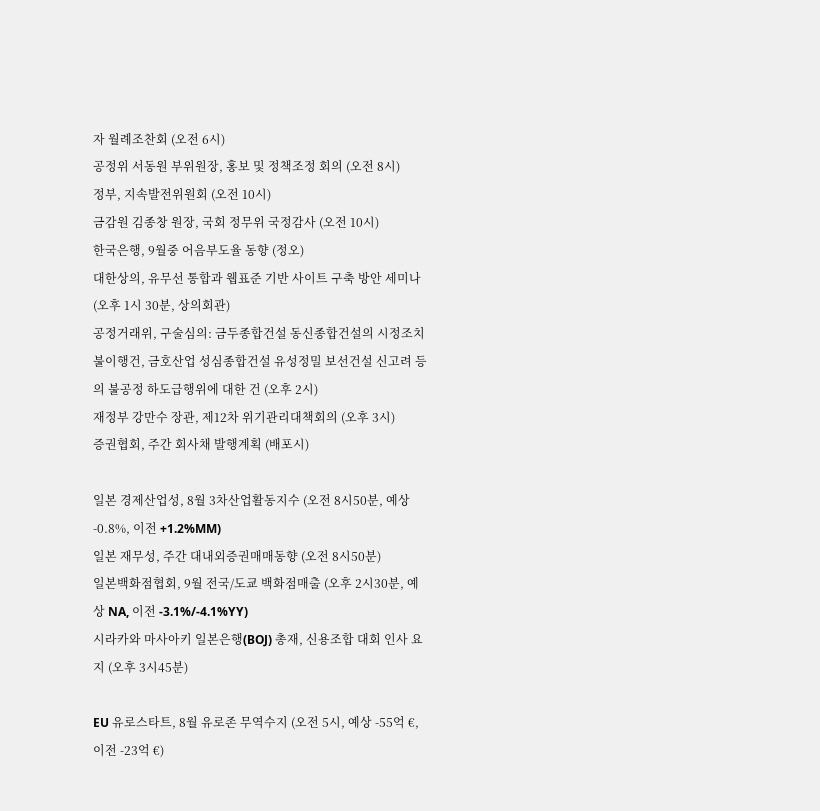자 월례조찬회 (오전 6시)
공정위 서동원 부위원장, 홍보 및 정책조정 회의 (오전 8시)
정부, 지속발전위원회 (오전 10시)
금감원 김종창 원장, 국회 정무위 국정감사 (오전 10시)
한국은행, 9월중 어음부도율 동향 (정오)
대한상의, 유무선 통합과 웹표준 기반 사이트 구축 방안 세미나 (오후 1시 30분, 상의회관)
공정거래위, 구술심의: 금두종합건설 동신종합건설의 시정조치 불이행건, 금호산업 성심종합건설 유성정밀 보선건설 신고려 등의 불공정 하도급행위에 대한 건 (오후 2시)
재정부 강만수 장관, 제12차 위기관리대책회의 (오후 3시)
증권협회, 주간 회사채 발행계획 (배포시)

일본 경제산업성, 8월 3차산업활동지수 (오전 8시50분, 예상 -0.8%, 이전 +1.2%MM)
일본 재무성, 주간 대내외증권매매동향 (오전 8시50분)
일본백화점협회, 9월 전국/도쿄 백화점매출 (오후 2시30분, 예상 NA, 이전 -3.1%/-4.1%YY)
시라카와 마사아키 일본은행(BOJ) 총재, 신용조합 대회 인사 요지 (오후 3시45분)

EU 유로스타트, 8월 유로존 무역수지 (오전 5시, 예상 -55억 €, 이전 -23억 €)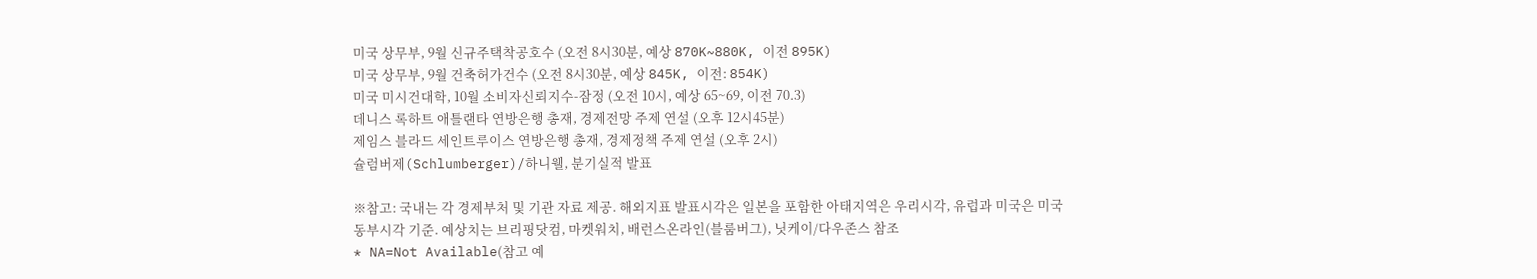미국 상무부, 9월 신규주택착공호수 (오전 8시30분, 예상 870K~880K, 이전 895K)
미국 상무부, 9월 건축허가건수 (오전 8시30분, 예상 845K, 이전: 854K)
미국 미시건대학, 10월 소비자신뢰지수-잠정 (오전 10시, 예상 65~69, 이전 70.3)
데니스 록하트 애틀랜타 연방은행 총재, 경제전망 주제 연설 (오후 12시45분)
제임스 블라드 세인트루이스 연방은행 총재, 경제정책 주제 연설 (오후 2시)
슐럼버제(Schlumberger)/하니웰, 분기실적 발표

※참고: 국내는 각 경제부처 및 기관 자료 제공. 해외지표 발표시각은 일본을 포함한 아태지역은 우리시각, 유럽과 미국은 미국 동부시각 기준. 예상치는 브리핑닷컴, 마켓워치, 배런스온라인(블룸버그), 닛케이/다우존스 참조
* NA=Not Available(참고 예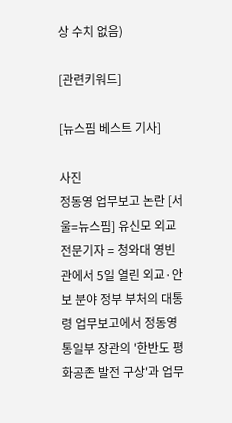상 수치 없음)

[관련키워드]

[뉴스핌 베스트 기사]

사진
정동영 업무보고 논란 [서울=뉴스핌] 유신모 외교전문기자 = 청와대 영빈관에서 5일 열린 외교·안보 분야 정부 부처의 대통령 업무보고에서 정동영 통일부 장관의 '한반도 평화공존 발전 구상'과 업무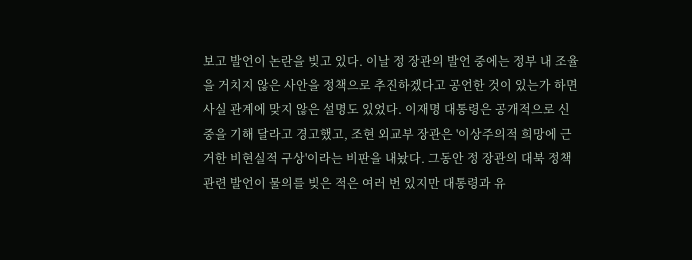보고 발언이 논란을 빚고 있다. 이날 정 장관의 발언 중에는 정부 내 조율을 거치지 않은 사안을 정책으로 추진하겠다고 공언한 것이 있는가 하면 사실 관계에 맞지 않은 설명도 있었다. 이재명 대통령은 공개적으로 신중을 기해 달라고 경고했고, 조현 외교부 장관은 '이상주의적 희망에 근거한 비현실적 구상'이라는 비판을 내놨다. 그동안 정 장관의 대북 정책 관련 발언이 물의를 빚은 적은 여러 번 있지만 대통령과 유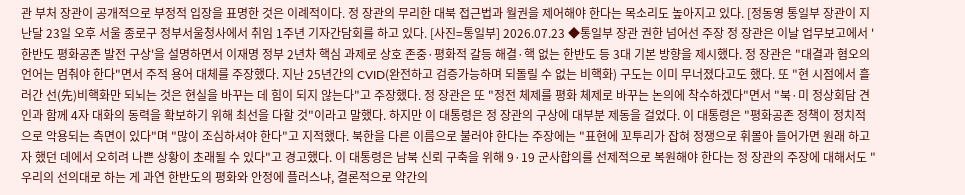관 부처 장관이 공개적으로 부정적 입장을 표명한 것은 이례적이다. 정 장관의 무리한 대북 접근법과 월권을 제어해야 한다는 목소리도 높아지고 있다. [정동영 통일부 장관이 지난달 23일 오후 서울 종로구 정부서울청사에서 취임 1주년 기자간담회를 하고 있다. [사진=통일부] 2026.07.23 ◆통일부 장관 권한 넘어선 주장 정 장관은 이날 업무보고에서 '한반도 평화공존 발전 구상'을 설명하면서 이재명 정부 2년차 핵심 과제로 상호 존중·평화적 갈등 해결·핵 없는 한반도 등 3대 기본 방향을 제시했다. 정 장관은 "대결과 혐오의 언어는 멈춰야 한다"면서 주적 용어 대체를 주장했다. 지난 25년간의 CVID(완전하고 검증가능하며 되돌릴 수 없는 비핵화) 구도는 이미 무너졌다고도 했다. 또 "현 시점에서 흘러간 선(先)비핵화만 되뇌는 것은 현실을 바꾸는 데 힘이 되지 않는다"고 주장했다. 정 장관은 또 "정전 체제를 평화 체제로 바꾸는 논의에 착수하겠다"면서 "북·미 정상회담 견인과 함께 4자 대화의 동력을 확보하기 위해 최선을 다할 것"이라고 말했다. 하지만 이 대통령은 정 장관의 구상에 대부분 제동을 걸었다. 이 대통령은 "평화공존 정책이 정치적으로 악용되는 측면이 있다"며 "많이 조심하셔야 한다"고 지적했다. 북한을 다른 이름으로 불러야 한다는 주장에는 "표현에 꼬투리가 잡혀 정쟁으로 휘몰아 들어가면 원래 하고자 했던 데에서 오히려 나쁜 상황이 초래될 수 있다"고 경고했다. 이 대통령은 남북 신뢰 구축을 위해 9·19 군사합의를 선제적으로 복원해야 한다는 정 장관의 주장에 대해서도 "우리의 선의대로 하는 게 과연 한반도의 평화와 안정에 플러스냐, 결론적으로 약간의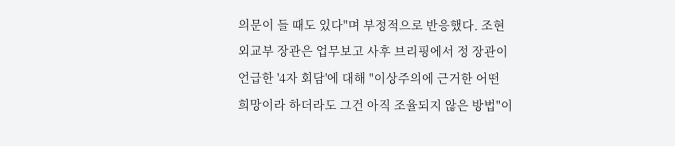의문이 들 때도 있다"며 부정적으로 반응했다. 조현 외교부 장관은 업무보고 사후 브리핑에서 정 장관이 언급한 '4자 회담'에 대해 "이상주의에 근거한 어떤 희망이라 하더라도 그건 아직 조율되지 않은 방법"이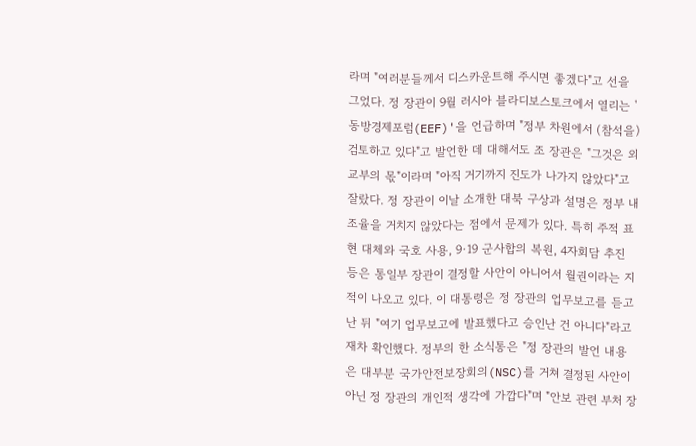라며 "여러분들께서 디스카운트해 주시면 좋겠다"고 선을 그었다. 정 장관이 9월 러시아 블라디보스토크에서 열리는 '동방경제포럼(EEF)'을 언급하며 "정부 차원에서 (참석을) 검토하고 있다"고 발언한 데 대해서도 조 장관은 "그것은 외교부의 몫"이라며 "아직 거기까지 진도가 나가지 않았다"고 잘랐다. 정 장관이 이날 소개한 대북 구상과 설명은 정부 내 조율을 거치지 않았다는 점에서 문제가 있다. 특히 주적 표현 대체와 국호 사용, 9·19 군사합의 복원, 4자회담 추진 등은 통일부 장관이 결정할 사안이 아니어서 월권이라는 지적이 나오고 있다. 이 대통령은 정 장관의 업무보고를 듣고 난 뒤 "여기 업무보고에 발표했다고 승인난 건 아니다"라고 재차 확인했다. 정부의 한 소식통은 "정 장관의 발언 내용은 대부분 국가안전보장회의(NSC)를 거쳐 결정된 사안이 아닌 정 장관의 개인적 생각에 가깝다"며 "안보 관련 부처 장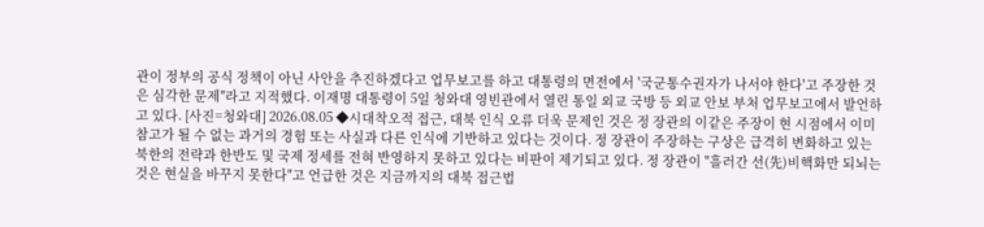관이 정부의 공식 정책이 아닌 사안을 추진하겠다고 업무보고를 하고 대통령의 면전에서 '국군통수권자가 나서야 한다'고 주장한 것은 심각한 문제"라고 지적했다. 이재명 대통령이 5일 청와대 영빈관에서 열린 통일 외교 국방 등 외교 안보 부처 업무보고에서 발언하고 있다. [사진=청와대] 2026.08.05 ◆시대착오적 접근, 대북 인식 오류 더욱 문제인 것은 정 장관의 이같은 주장이 현 시점에서 이미 참고가 될 수 없는 과거의 경험 또는 사실과 다른 인식에 기반하고 있다는 것이다. 정 장관이 주장하는 구상은 급격히 변화하고 있는 북한의 전략과 한반도 및 국제 정세를 전혀 반영하지 못하고 있다는 비판이 제기되고 있다. 정 장관이 "흘러간 선(先)비핵화만 되뇌는 것은 현실을 바꾸지 못한다"고 언급한 것은 지금까지의 대북 접근법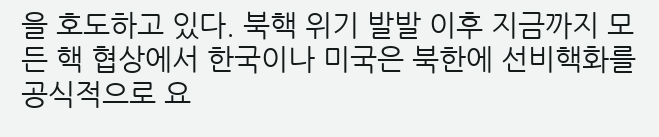을 호도하고 있다. 북핵 위기 발발 이후 지금까지 모든 핵 협상에서 한국이나 미국은 북한에 선비핵화를 공식적으로 요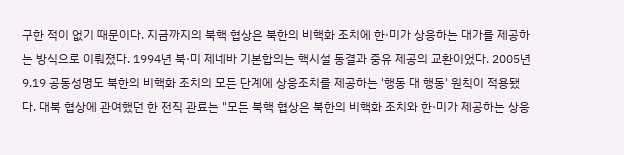구한 적이 없기 때문이다. 지금까지의 북핵 협상은 북한의 비핵화 조치에 한·미가 상응하는 대가를 제공하는 방식으로 이뤄졌다. 1994년 북·미 제네바 기본합의는 핵시설 동결과 중유 제공의 교환이었다. 2005년 9.19 공동성명도 북한의 비핵화 조치의 모든 단계에 상응조치를 제공하는 '행동 대 행동' 원칙이 적용됐다. 대북 협상에 관여했던 한 전직 관료는 "모든 북핵 협상은 북한의 비핵화 조치와 한·미가 제공하는 상응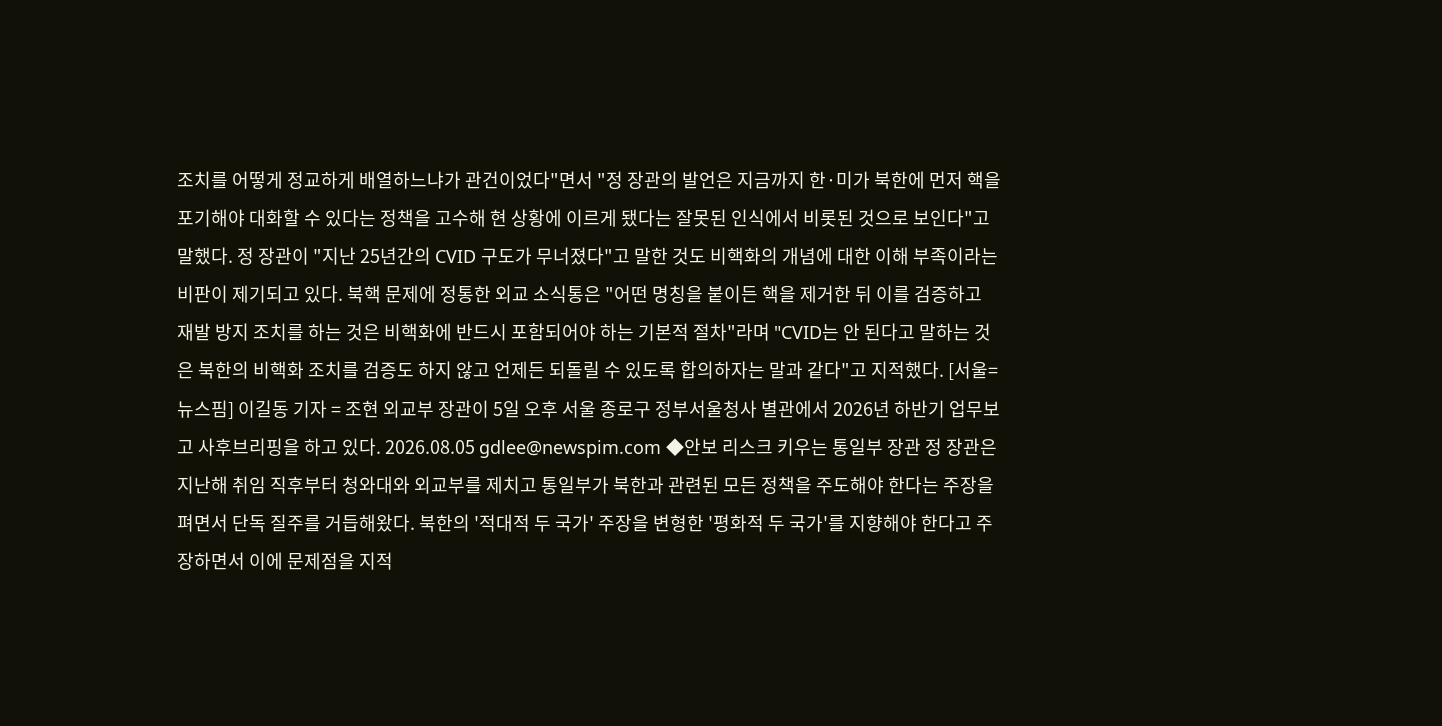조치를 어떻게 정교하게 배열하느냐가 관건이었다"면서 "정 장관의 발언은 지금까지 한·미가 북한에 먼저 핵을 포기해야 대화할 수 있다는 정책을 고수해 현 상황에 이르게 됐다는 잘못된 인식에서 비롯된 것으로 보인다"고 말했다. 정 장관이 "지난 25년간의 CVID 구도가 무너졌다"고 말한 것도 비핵화의 개념에 대한 이해 부족이라는 비판이 제기되고 있다. 북핵 문제에 정통한 외교 소식통은 "어떤 명칭을 붙이든 핵을 제거한 뒤 이를 검증하고 재발 방지 조치를 하는 것은 비핵화에 반드시 포함되어야 하는 기본적 절차"라며 "CVID는 안 된다고 말하는 것은 북한의 비핵화 조치를 검증도 하지 않고 언제든 되돌릴 수 있도록 합의하자는 말과 같다"고 지적했다. [서울=뉴스핌] 이길동 기자 = 조현 외교부 장관이 5일 오후 서울 종로구 정부서울청사 별관에서 2026년 하반기 업무보고 사후브리핑을 하고 있다. 2026.08.05 gdlee@newspim.com ◆안보 리스크 키우는 통일부 장관 정 장관은 지난해 취임 직후부터 청와대와 외교부를 제치고 통일부가 북한과 관련된 모든 정책을 주도해야 한다는 주장을 펴면서 단독 질주를 거듭해왔다. 북한의 '적대적 두 국가' 주장을 변형한 '평화적 두 국가'를 지향해야 한다고 주장하면서 이에 문제점을 지적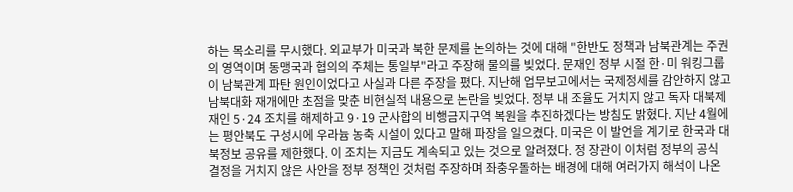하는 목소리를 무시했다. 외교부가 미국과 북한 문제를 논의하는 것에 대해 "한반도 정책과 남북관계는 주권의 영역이며 동맹국과 협의의 주체는 통일부"라고 주장해 물의를 빚었다. 문재인 정부 시절 한·미 워킹그룹이 남북관계 파탄 원인이었다고 사실과 다른 주장을 폈다. 지난해 업무보고에서는 국제정세를 감안하지 않고 남북대화 재개에만 초점을 맞춘 비현실적 내용으로 논란을 빚었다. 정부 내 조율도 거치지 않고 독자 대북제재인 5·24 조치를 해제하고 9·19 군사합의 비행금지구역 복원을 추진하겠다는 방침도 밝혔다. 지난 4월에는 평안북도 구성시에 우라늄 농축 시설이 있다고 말해 파장을 일으켰다. 미국은 이 발언을 계기로 한국과 대북정보 공유를 제한했다. 이 조치는 지금도 계속되고 있는 것으로 알려졌다. 정 장관이 이처럼 정부의 공식 결정을 거치지 않은 사안을 정부 정책인 것처럼 주장하며 좌충우돌하는 배경에 대해 여러가지 해석이 나온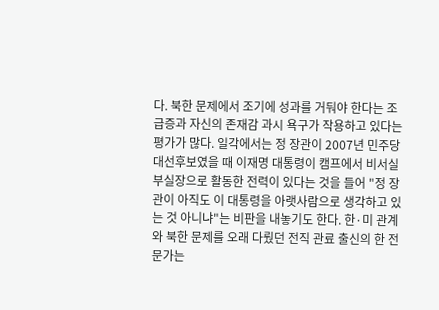다. 북한 문제에서 조기에 성과를 거둬야 한다는 조급증과 자신의 존재감 과시 욕구가 작용하고 있다는 평가가 많다. 일각에서는 정 장관이 2007년 민주당 대선후보였을 때 이재명 대통령이 캠프에서 비서실 부실장으로 활동한 전력이 있다는 것을 들어 "정 장관이 아직도 이 대통령을 아랫사람으로 생각하고 있는 것 아니냐"는 비판을 내놓기도 한다. 한·미 관계와 북한 문제를 오래 다뤘던 전직 관료 출신의 한 전문가는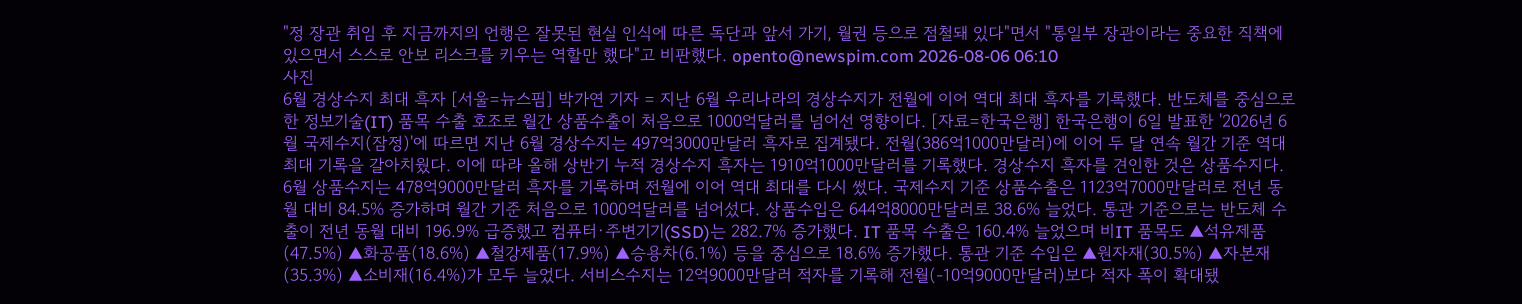"정 장관 취임 후 지금까지의 언행은 잘못된 현실 인식에 따른 독단과 앞서 가기, 월권 등으로 점철돼 있다"면서 "통일부 장관이라는 중요한 직책에 있으면서 스스로 안보 리스크를 키우는 역할만 했다"고 비판했다. opento@newspim.com 2026-08-06 06:10
사진
6월 경상수지 최대 흑자 [서울=뉴스핌] 박가연 기자 = 지난 6월 우리나라의 경상수지가 전월에 이어 역대 최대 흑자를 기록했다. 반도체를 중심으로 한 정보기술(IT) 품목 수출 호조로 월간 상품수출이 처음으로 1000억달러를 넘어선 영향이다. [자료=한국은행] 한국은행이 6일 발표한 '2026년 6월 국제수지(잠정)'에 따르면 지난 6월 경상수지는 497억3000만달러 흑자로 집계됐다. 전월(386억1000만달러)에 이어 두 달 연속 월간 기준 역대 최대 기록을 갈아치웠다. 이에 따라 올해 상반기 누적 경상수지 흑자는 1910억1000만달러를 기록했다. 경상수지 흑자를 견인한 것은 상품수지다. 6월 상품수지는 478억9000만달러 흑자를 기록하며 전월에 이어 역대 최대를 다시 썼다. 국제수지 기준 상품수출은 1123억7000만달러로 전년 동월 대비 84.5% 증가하며 월간 기준 처음으로 1000억달러를 넘어섰다. 상품수입은 644억8000만달러로 38.6% 늘었다. 통관 기준으로는 반도체 수출이 전년 동월 대비 196.9% 급증했고 컴퓨터·주변기기(SSD)는 282.7% 증가했다. IT 품목 수출은 160.4% 늘었으며 비IT 품목도 ▲석유제품(47.5%) ▲화공품(18.6%) ▲철강제품(17.9%) ▲승용차(6.1%) 등을 중심으로 18.6% 증가했다. 통관 기준 수입은 ▲원자재(30.5%) ▲자본재(35.3%) ▲소비재(16.4%)가 모두 늘었다. 서비스수지는 12억9000만달러 적자를 기록해 전월(-10억9000만달러)보다 적자 폭이 확대됐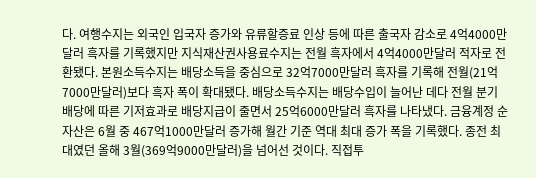다. 여행수지는 외국인 입국자 증가와 유류할증료 인상 등에 따른 출국자 감소로 4억4000만달러 흑자를 기록했지만 지식재산권사용료수지는 전월 흑자에서 4억4000만달러 적자로 전환됐다. 본원소득수지는 배당소득을 중심으로 32억7000만달러 흑자를 기록해 전월(21억7000만달러)보다 흑자 폭이 확대됐다. 배당소득수지는 배당수입이 늘어난 데다 전월 분기배당에 따른 기저효과로 배당지급이 줄면서 25억6000만달러 흑자를 나타냈다. 금융계정 순자산은 6월 중 467억1000만달러 증가해 월간 기준 역대 최대 증가 폭을 기록했다. 종전 최대였던 올해 3월(369억9000만달러)을 넘어선 것이다. 직접투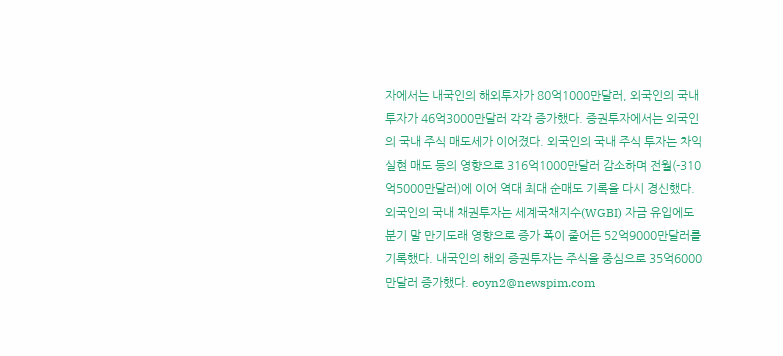자에서는 내국인의 해외투자가 80억1000만달러, 외국인의 국내투자가 46억3000만달러 각각 증가했다. 증권투자에서는 외국인의 국내 주식 매도세가 이어졌다. 외국인의 국내 주식 투자는 차익실현 매도 등의 영향으로 316억1000만달러 감소하며 전월(-310억5000만달러)에 이어 역대 최대 순매도 기록을 다시 경신했다. 외국인의 국내 채권투자는 세계국채지수(WGBI) 자금 유입에도 분기 말 만기도래 영향으로 증가 폭이 줄어든 52억9000만달러를 기록했다. 내국인의 해외 증권투자는 주식을 중심으로 35억6000만달러 증가했다. eoyn2@newspim.com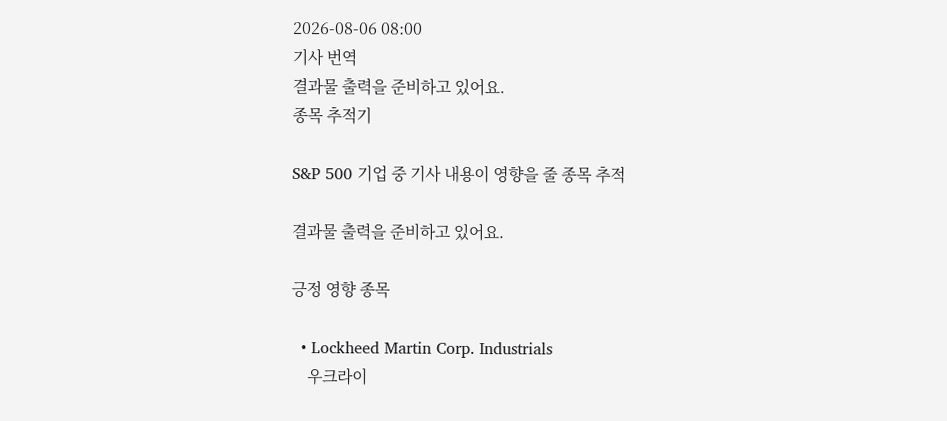2026-08-06 08:00
기사 번역
결과물 출력을 준비하고 있어요.
종목 추적기

S&P 500 기업 중 기사 내용이 영향을 줄 종목 추적

결과물 출력을 준비하고 있어요.

긍정 영향 종목

  • Lockheed Martin Corp. Industrials
    우크라이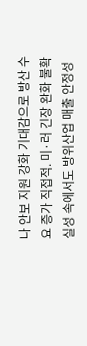나 안보 지원 강화 기대감으로 방산 수요 증가 직접적. 미·러 긴장 완화 불확실성 속에서도 방위산업 매출 안정성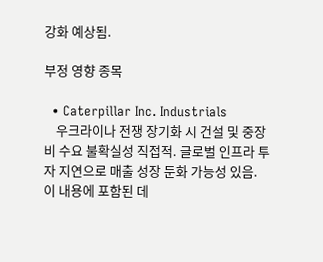강화 예상됨.

부정 영향 종목

  • Caterpillar Inc. Industrials
    우크라이나 전쟁 장기화 시 건설 및 중장비 수요 불확실성 직접적. 글로벌 인프라 투자 지연으로 매출 성장 둔화 가능성 있음.
이 내용에 포함된 데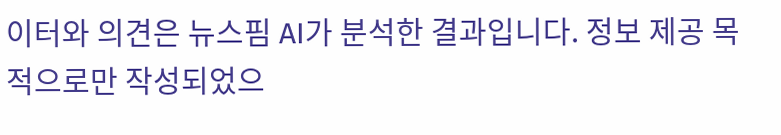이터와 의견은 뉴스핌 AI가 분석한 결과입니다. 정보 제공 목적으로만 작성되었으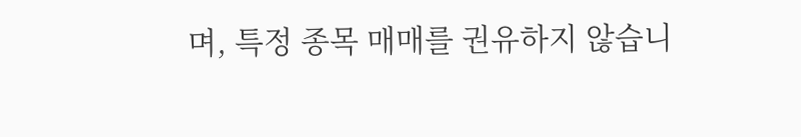며, 특정 종목 매매를 권유하지 않습니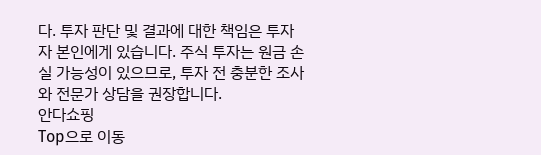다. 투자 판단 및 결과에 대한 책임은 투자자 본인에게 있습니다. 주식 투자는 원금 손실 가능성이 있으므로, 투자 전 충분한 조사와 전문가 상담을 권장합니다.
안다쇼핑
Top으로 이동